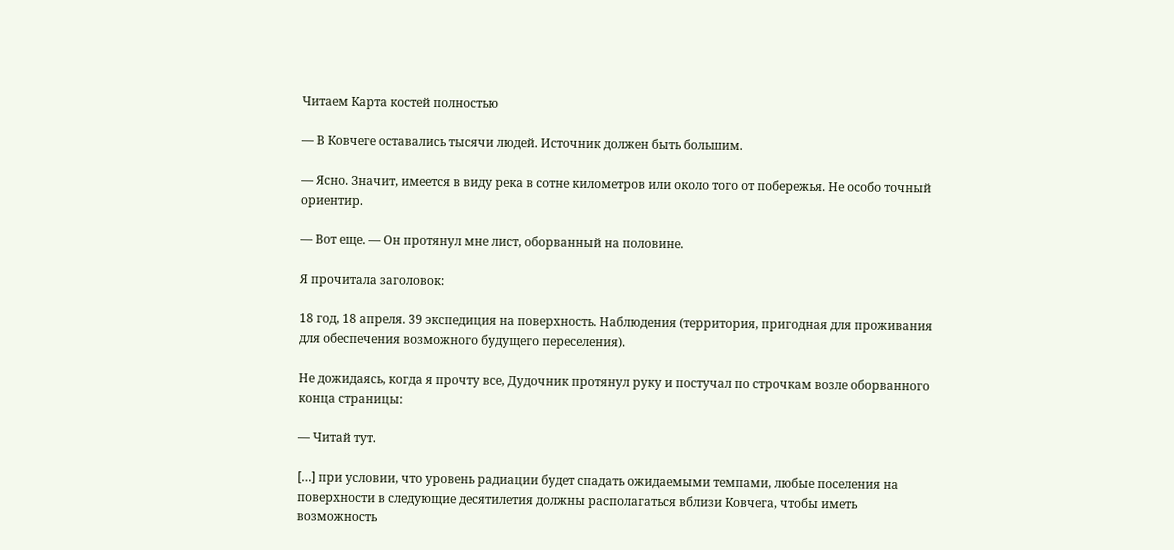Читаем Карта костей полностью

— В Ковчеге оставались тысячи людей. Источник должен быть большим.

— Ясно. Значит, имеется в виду река в сотне километров или около того от побережья. Не особо точный ориентир.

— Вот еще. — Он протянул мне лист, оборванный на половине.

Я прочитала заголовок:

18 год, 18 апреля. 39 экспедиция на поверхность. Наблюдения (территория, пригодная для проживания для обеспечения возможного будущего переселения).

Не дожидаясь, когда я прочту все, Дудочник протянул руку и постучал по строчкам возле оборванного конца страницы:

— Читай тут.

[…] при условии, что уровень радиации будет спадать ожидаемыми темпами, любые поселения на поверхности в следующие десятилетия должны располагаться вблизи Ковчега, чтобы иметь возможность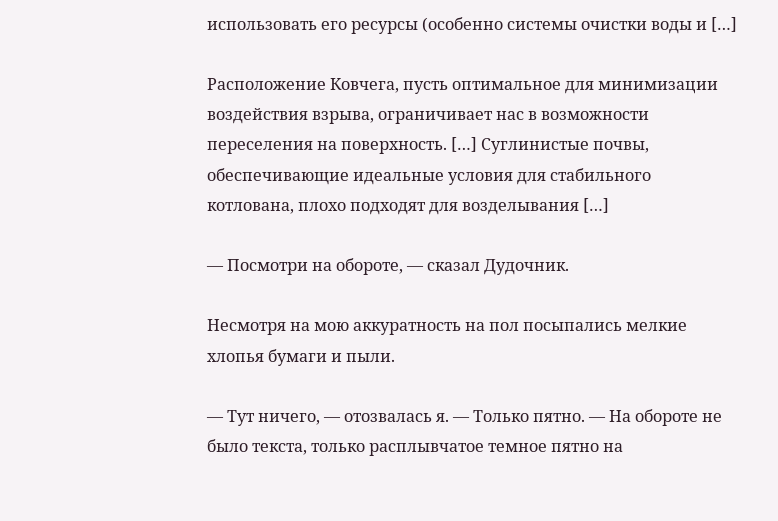использовать его ресурсы (особенно системы очистки воды и […]

Расположение Ковчега, пусть оптимальное для минимизации воздействия взрыва, ограничивает нас в возможности переселения на поверхность. […] Суглинистые почвы, обеспечивающие идеальные условия для стабильного котлована, плохо подходят для возделывания […]

— Посмотри на обороте, — сказал Дудочник.

Несмотря на мою аккуратность на пол посыпались мелкие хлопья бумаги и пыли.

— Тут ничего, — отозвалась я. — Только пятно. — На обороте не было текста, только расплывчатое темное пятно на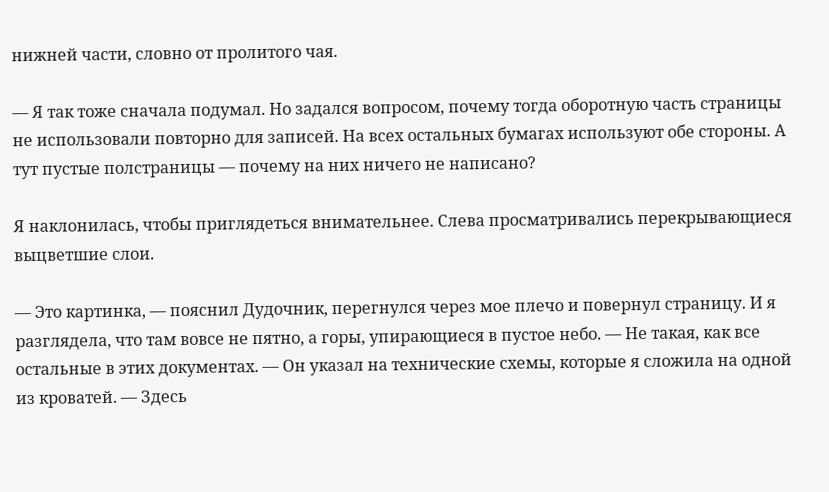нижней части, словно от пролитого чая.

— Я так тоже сначала подумал. Но задался вопросом, почему тогда оборотную часть страницы не использовали повторно для записей. На всех остальных бумагах используют обе стороны. А тут пустые полстраницы — почему на них ничего не написано?

Я наклонилась, чтобы приглядеться внимательнее. Слева просматривались перекрывающиеся выцветшие слои.

— Это картинка, — пояснил Дудочник, перегнулся через мое плечо и повернул страницу. И я разглядела, что там вовсе не пятно, а горы, упирающиеся в пустое небо. — Не такая, как все остальные в этих документах. — Он указал на технические схемы, которые я сложила на одной из кроватей. — Здесь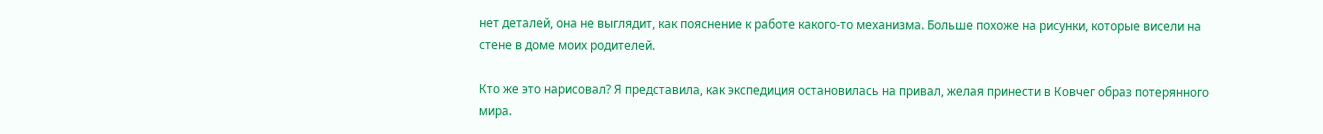нет деталей, она не выглядит, как пояснение к работе какого-то механизма. Больше похоже на рисунки, которые висели на стене в доме моих родителей.

Кто же это нарисовал? Я представила, как экспедиция остановилась на привал, желая принести в Ковчег образ потерянного мира.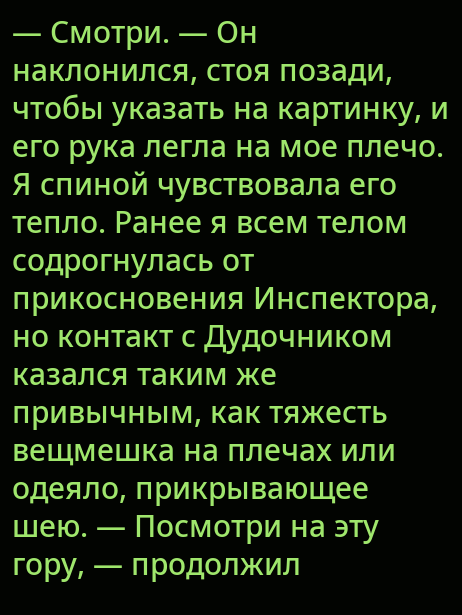— Смотри. — Он наклонился, стоя позади, чтобы указать на картинку, и его рука легла на мое плечо. Я спиной чувствовала его тепло. Ранее я всем телом содрогнулась от прикосновения Инспектора, но контакт с Дудочником казался таким же привычным, как тяжесть вещмешка на плечах или одеяло, прикрывающее шею. — Посмотри на эту гору, — продолжил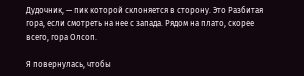Дудочник, — пик которой склоняется в сторону. Это Разбитая гора, если смотреть на нее с запада. Рядом на плато, скорее всего, гора Олсоп.

Я повернулась, чтобы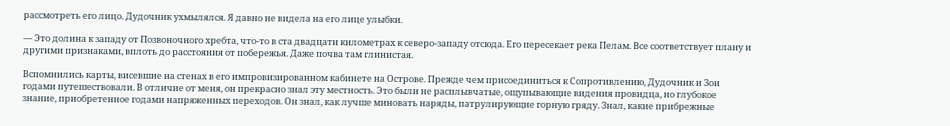рассмотреть его лицо. Дудочник ухмылялся. Я давно не видела на его лице улыбки.

— Это долина к западу от Позвоночного хребта, что-то в ста двадцати километрах к северо-западу отсюда. Его пересекает река Пелам. Все соответствует плану и другими признаками, вплоть до расстояния от побережья. Даже почва там глинистая.

Вспомнились карты, висевшие на стенах в его импровизированном кабинете на Острове. Прежде чем присоединиться к Сопротивлению, Дудочник и Зои годами путешествовали. В отличие от меня, он прекрасно знал эту местность. Это были не расплывчатые, ощупывающие видения провидца, но глубокое знание, приобретенное годами напряженных переходов. Он знал, как лучше миновать наряды, патрулирующие горную гряду. Знал, какие прибрежные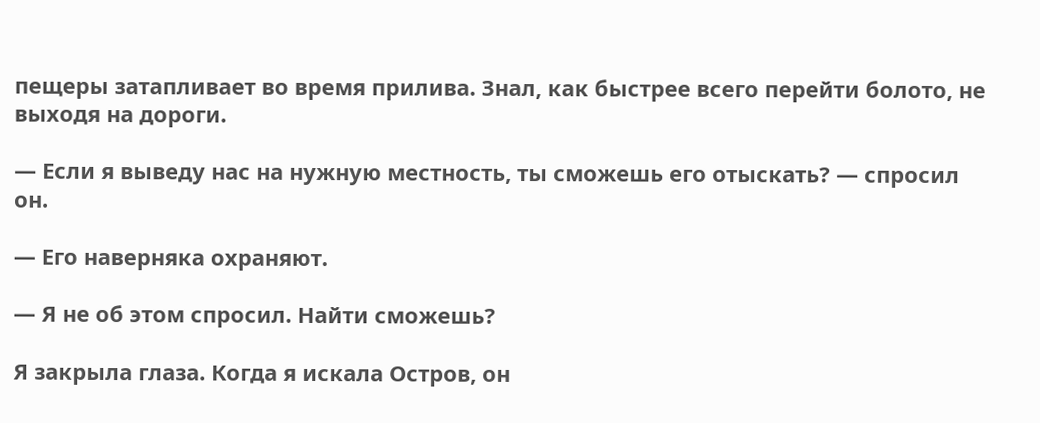пещеры затапливает во время прилива. Знал, как быстрее всего перейти болото, не выходя на дороги.

— Если я выведу нас на нужную местность, ты сможешь его отыскать? — спросил он.

— Его наверняка охраняют.

— Я не об этом спросил. Найти сможешь?

Я закрыла глаза. Когда я искала Остров, он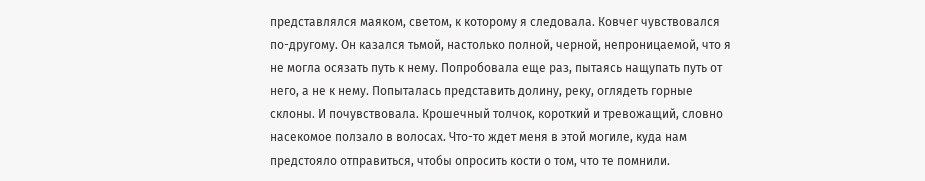представлялся маяком, светом, к которому я следовала. Ковчег чувствовался по-другому. Он казался тьмой, настолько полной, черной, непроницаемой, что я не могла осязать путь к нему. Попробовала еще раз, пытаясь нащупать путь от него, а не к нему. Попыталась представить долину, реку, оглядеть горные склоны. И почувствовала. Крошечный толчок, короткий и тревожащий, словно насекомое ползало в волосах. Что-то ждет меня в этой могиле, куда нам предстояло отправиться, чтобы опросить кости о том, что те помнили.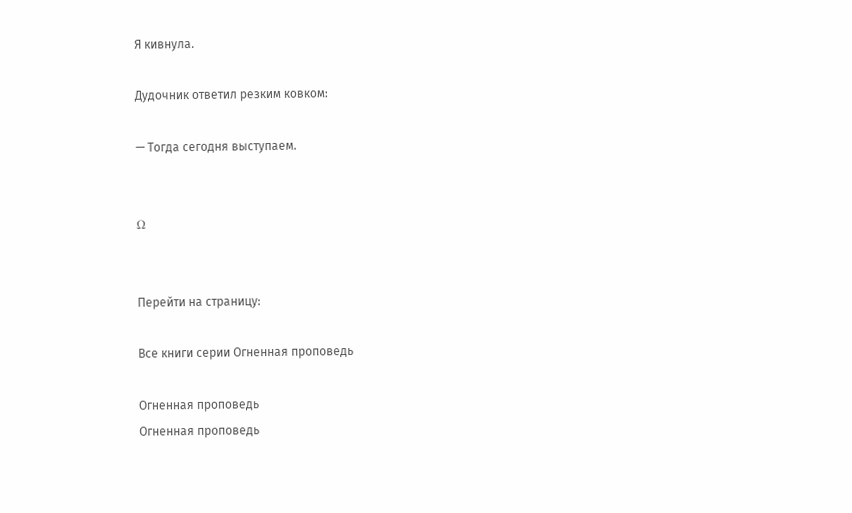Я кивнула.

Дудочник ответил резким ковком:

— Тогда сегодня выступаем.


Ω


Перейти на страницу:

Все книги серии Огненная проповедь

Огненная проповедь
Огненная проповедь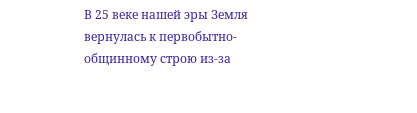В 25 веке нашей эры Земля вернулась к первобытно-общинному строю из-за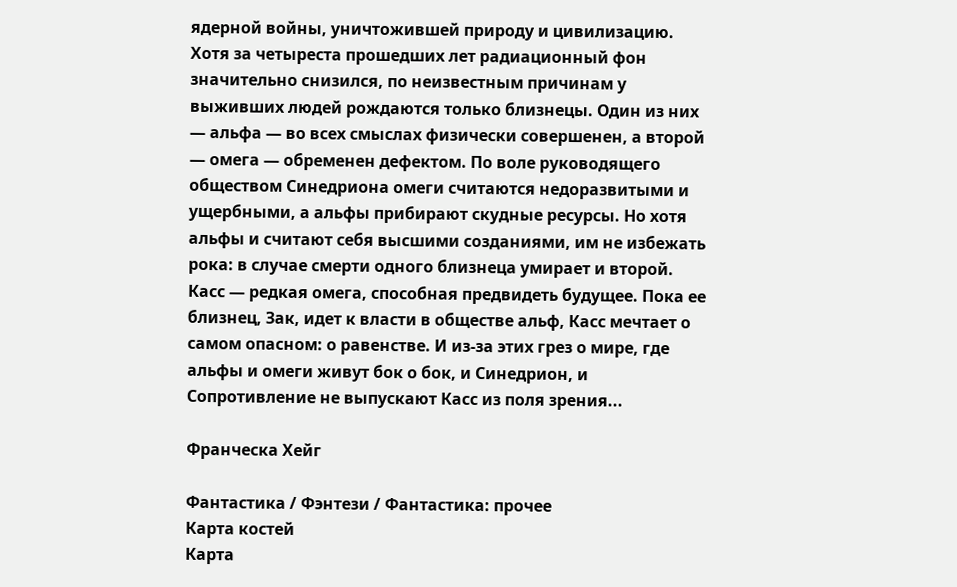ядерной войны, уничтожившей природу и цивилизацию. Хотя за четыреста прошедших лет радиационный фон значительно снизился, по неизвестным причинам у выживших людей рождаются только близнецы. Один из них — альфа — во всех смыслах физически совершенен, а второй — омега — обременен дефектом. По воле руководящего обществом Синедриона омеги считаются недоразвитыми и ущербными, а альфы прибирают скудные ресурсы. Но хотя альфы и считают себя высшими созданиями, им не избежать рока: в случае смерти одного близнеца умирает и второй. Касс — редкая омега, способная предвидеть будущее. Пока ее близнец, Зак, идет к власти в обществе альф, Касс мечтает о самом опасном: о равенстве. И из-за этих грез о мире, где альфы и омеги живут бок о бок, и Синедрион, и Сопротивление не выпускают Касс из поля зрения...

Франческа Хейг

Фантастика / Фэнтези / Фантастика: прочее
Карта костей
Карта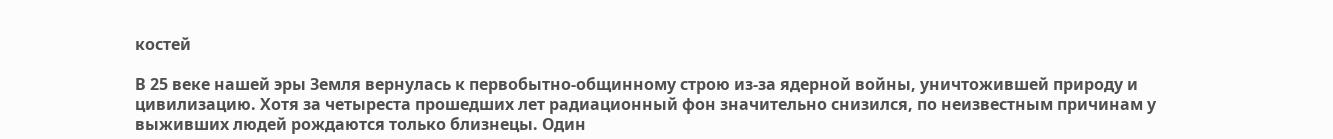костей

В 25 веке нашей эры Земля вернулась к первобытно-общинному строю из-за ядерной войны, уничтожившей природу и цивилизацию. Хотя за четыреста прошедших лет радиационный фон значительно снизился, по неизвестным причинам у выживших людей рождаются только близнецы. Один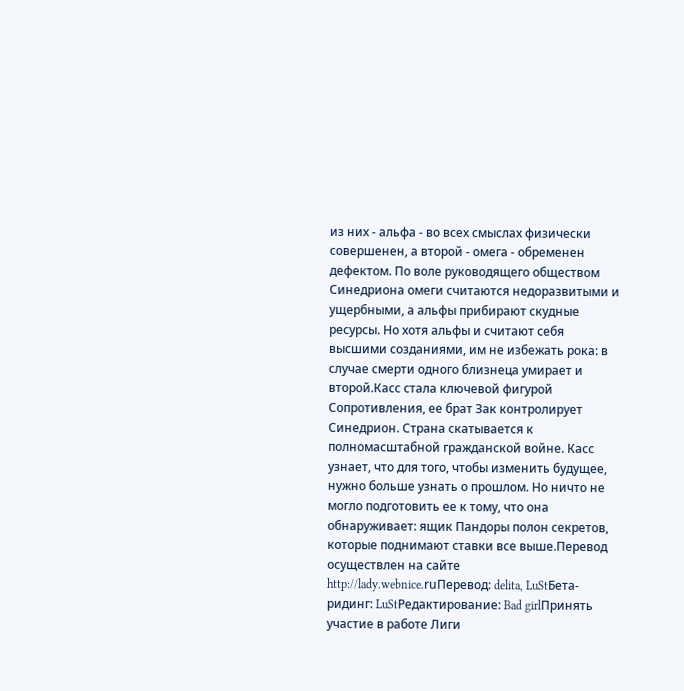из них - альфа - во всех смыслах физически совершенен, а второй - омега - обременен дефектом. По воле руководящего обществом Синедриона омеги считаются недоразвитыми и ущербными, а альфы прибирают скудные ресурсы. Но хотя альфы и считают себя высшими созданиями, им не избежать рока: в случае смерти одного близнеца умирает и второй.Касс стала ключевой фигурой Сопротивления, ее брат Зак контролирует Синедрион. Страна скатывается к полномасштабной гражданской войне. Касс узнает, что для того, чтобы изменить будущее, нужно больше узнать о прошлом. Но ничто не могло подготовить ее к тому, что она обнаруживает: ящик Пандоры полон секретов, которые поднимают ставки все выше.Перевод осуществлен на сайте http://lady.webnice.ruПеревод: delita, LuStБета-ридинг: LuStРедактирование: Bad girlПринять участие в работе Лиги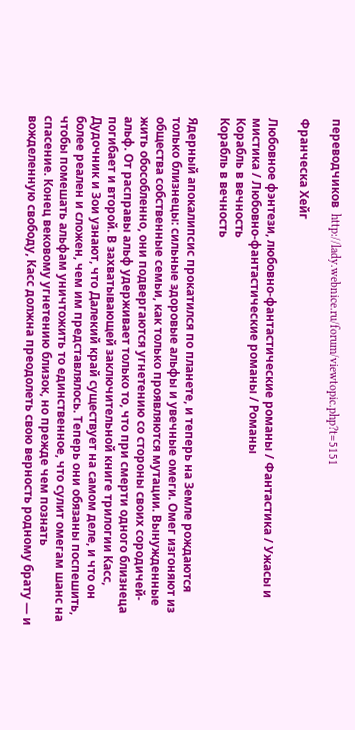переводчиков  http://lady.webnice.ru/forum/viewtopic.php?t=5151

Франческа Хейг

Любовное фэнтези, любовно-фантастические романы / Фантастика / Ужасы и мистика / Любовно-фантастические романы / Романы
Корабль в вечность
Корабль в вечность

Ядерный апокалипсис прокатился по планете, и теперь на Земле рождаются только близнецы: сильные здоровые альфы и увечные омеги. Омег изгоняют из общества собственные семьи, как только проявляются мутации. Вынужденные жить обособленно, они подвергаются угнетению со стороны своих сородичей-альф. От расправы альф удерживает только то, что при смерти одного близнеца погибает и второй. В захватывающей заключительной книге трилогии Касс, Дудочник и Зои узнают, что Далекий край существует на самом деле, и что он более реален и сложен, чем им представлялось. Теперь они обязаны поспешить, чтобы помешать альфам уничтожить то единственное, что сулит омегам шанс на спасение. Конец вековому угнетению близок, но прежде чем познать вожделенную свободу, Касс должна преодолеть свою верность родному брату — и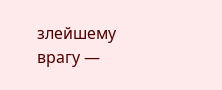злейшему врагу —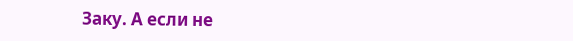Заку. А если не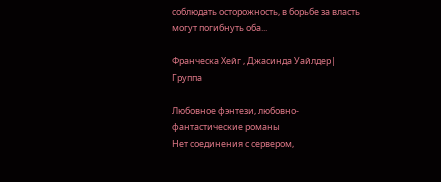соблюдать осторожность, в борьбе за власть могут погибнуть оба...

Франческа Хейг , Джасинда Уайлдер| Группа

Любовное фэнтези, любовно-фантастические романы
Нет соединения с сервером,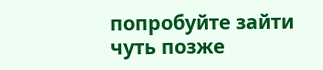попробуйте зайти чуть позже